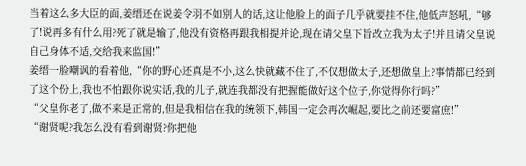当着这么多大臣的面,姜缙还在说姜令羽不如别人的话,这让他脸上的面子几乎就要挂不住,他低声怒吼,“够了!说再多有什么用?死了就是输了,他没有资格再跟我相提并论,现在请父皇下旨改立我为太子!并且请父皇说自己身体不适,交给我来监国!”
姜缙一脸嘲讽的看着他,“你的野心还真是不小,这么快就藏不住了,不仅想做太子,还想做皇上?事情都已经到了这个份上,我也不怕跟你说实话,我的儿子,就连我都没有把握能做好这个位子,你觉得你行吗?”
“父皇你老了,做不来是正常的,但是我相信在我的统领下,韩国一定会再次崛起,要比之前还要富庶!”
“谢贤呢?我怎么没有看到谢贤?你把他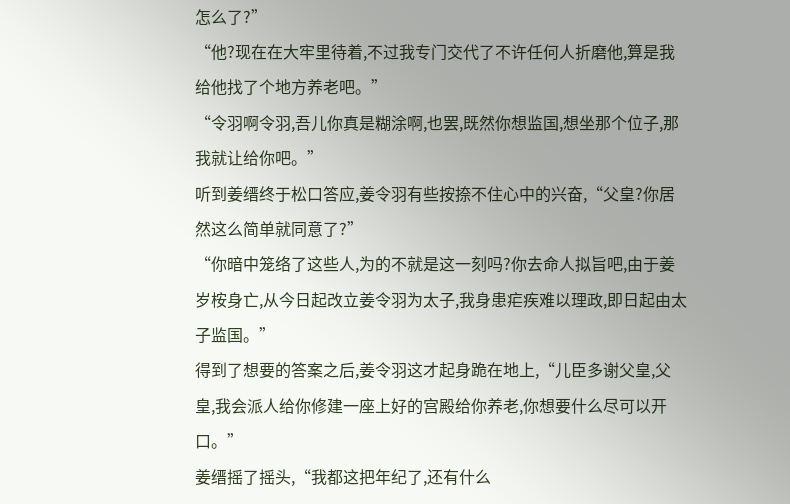怎么了?”
“他?现在在大牢里待着,不过我专门交代了不许任何人折磨他,算是我给他找了个地方养老吧。”
“令羽啊令羽,吾儿你真是糊涂啊,也罢,既然你想监国,想坐那个位子,那我就让给你吧。”
听到姜缙终于松口答应,姜令羽有些按捺不住心中的兴奋,“父皇?你居然这么简单就同意了?”
“你暗中笼络了这些人,为的不就是这一刻吗?你去命人拟旨吧,由于姜岁桉身亡,从今日起改立姜令羽为太子,我身患疟疾难以理政,即日起由太子监国。”
得到了想要的答案之后,姜令羽这才起身跪在地上,“儿臣多谢父皇,父皇,我会派人给你修建一座上好的宫殿给你养老,你想要什么尽可以开口。”
姜缙摇了摇头,“我都这把年纪了,还有什么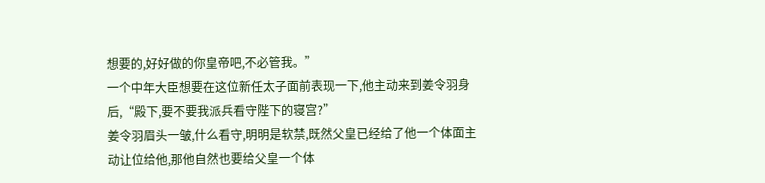想要的,好好做的你皇帝吧,不必管我。”
一个中年大臣想要在这位新任太子面前表现一下,他主动来到姜令羽身后,“殿下,要不要我派兵看守陛下的寝宫?”
姜令羽眉头一皱,什么看守,明明是软禁,既然父皇已经给了他一个体面主动让位给他,那他自然也要给父皇一个体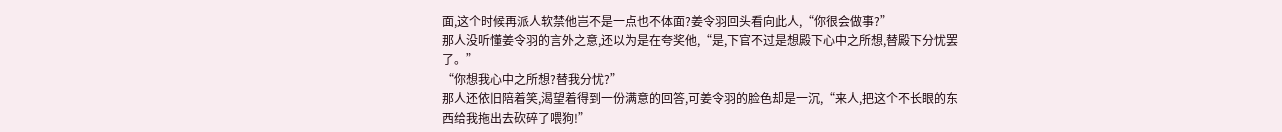面,这个时候再派人软禁他岂不是一点也不体面?姜令羽回头看向此人,“你很会做事?”
那人没听懂姜令羽的言外之意,还以为是在夸奖他,“是,下官不过是想殿下心中之所想,替殿下分忧罢了。”
“你想我心中之所想?替我分忧?”
那人还依旧陪着笑,渴望着得到一份满意的回答,可姜令羽的脸色却是一沉,“来人,把这个不长眼的东西给我拖出去砍碎了喂狗!”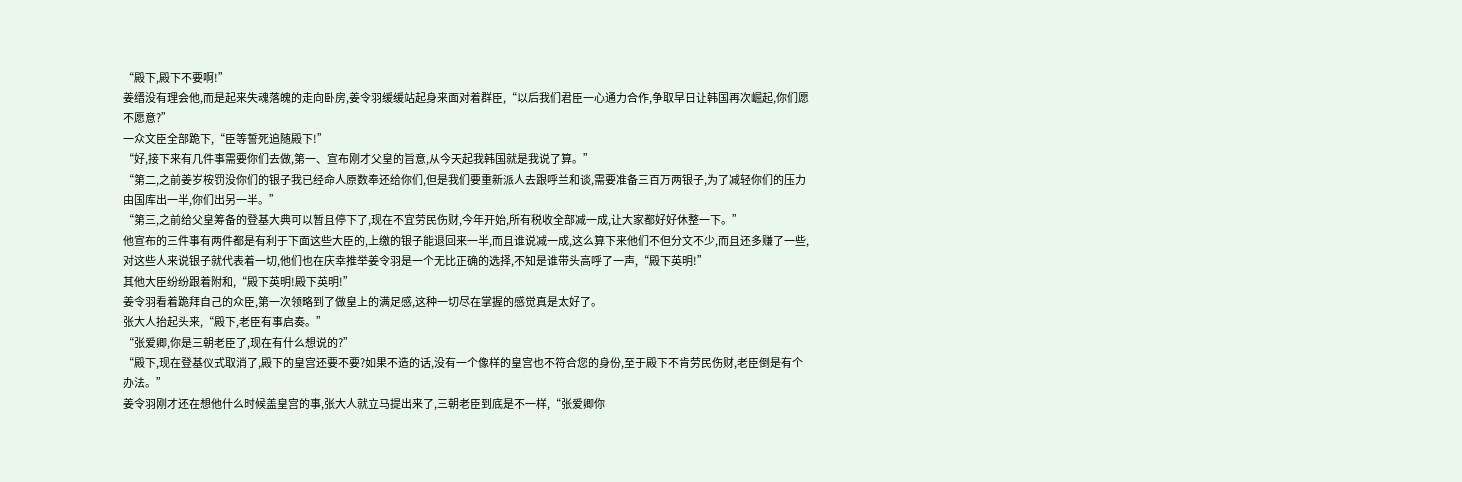“殿下,殿下不要啊!”
姜缙没有理会他,而是起来失魂落魄的走向卧房,姜令羽缓缓站起身来面对着群臣,“以后我们君臣一心通力合作,争取早日让韩国再次崛起,你们愿不愿意?”
一众文臣全部跪下,“臣等誓死追随殿下!”
“好,接下来有几件事需要你们去做,第一、宣布刚才父皇的旨意,从今天起我韩国就是我说了算。”
“第二,之前姜岁桉罚没你们的银子我已经命人原数奉还给你们,但是我们要重新派人去跟呼兰和谈,需要准备三百万两银子,为了减轻你们的压力由国库出一半,你们出另一半。”
“第三,之前给父皇筹备的登基大典可以暂且停下了,现在不宜劳民伤财,今年开始,所有税收全部减一成,让大家都好好休整一下。”
他宣布的三件事有两件都是有利于下面这些大臣的,上缴的银子能退回来一半,而且谁说减一成,这么算下来他们不但分文不少,而且还多赚了一些,对这些人来说银子就代表着一切,他们也在庆幸推举姜令羽是一个无比正确的选择,不知是谁带头高呼了一声,“殿下英明!”
其他大臣纷纷跟着附和,“殿下英明!殿下英明!”
姜令羽看着跪拜自己的众臣,第一次领略到了做皇上的满足感,这种一切尽在掌握的感觉真是太好了。
张大人抬起头来,“殿下,老臣有事启奏。”
“张爱卿,你是三朝老臣了,现在有什么想说的?”
“殿下,现在登基仪式取消了,殿下的皇宫还要不要?如果不造的话,没有一个像样的皇宫也不符合您的身份,至于殿下不肯劳民伤财,老臣倒是有个办法。”
姜令羽刚才还在想他什么时候盖皇宫的事,张大人就立马提出来了,三朝老臣到底是不一样,“张爱卿你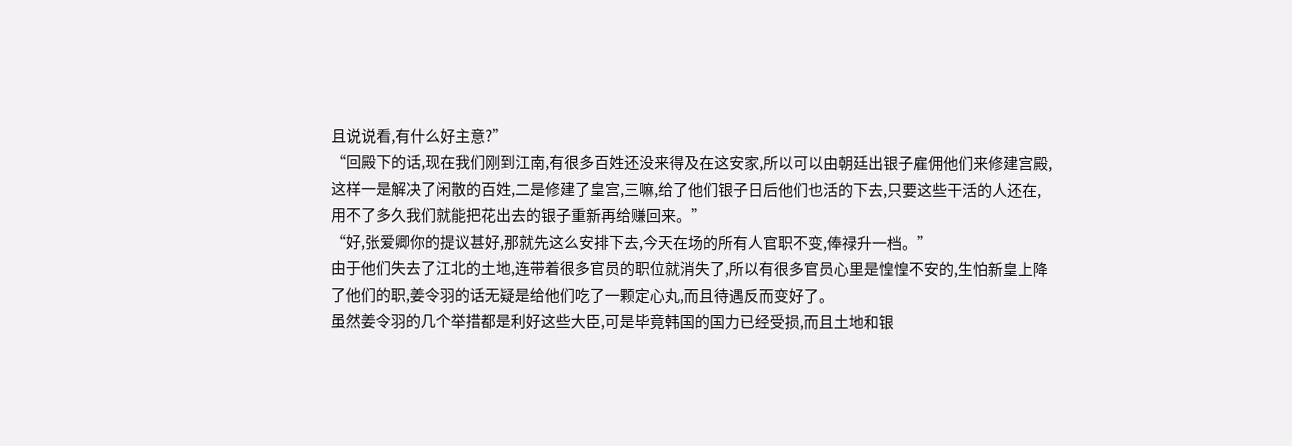且说说看,有什么好主意?”
“回殿下的话,现在我们刚到江南,有很多百姓还没来得及在这安家,所以可以由朝廷出银子雇佣他们来修建宫殿,这样一是解决了闲散的百姓,二是修建了皇宫,三嘛,给了他们银子日后他们也活的下去,只要这些干活的人还在,用不了多久我们就能把花出去的银子重新再给赚回来。”
“好,张爱卿你的提议甚好,那就先这么安排下去,今天在场的所有人官职不变,俸禄升一档。”
由于他们失去了江北的土地,连带着很多官员的职位就消失了,所以有很多官员心里是惶惶不安的,生怕新皇上降了他们的职,姜令羽的话无疑是给他们吃了一颗定心丸,而且待遇反而变好了。
虽然姜令羽的几个举措都是利好这些大臣,可是毕竟韩国的国力已经受损,而且土地和银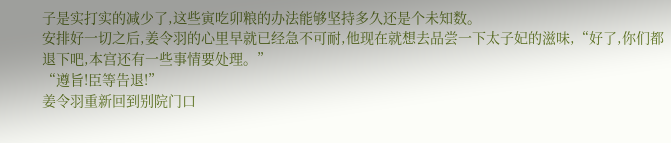子是实打实的减少了,这些寅吃卯粮的办法能够坚持多久还是个未知数。
安排好一切之后,姜令羽的心里早就已经急不可耐,他现在就想去品尝一下太子妃的滋味,“好了,你们都退下吧,本宫还有一些事情要处理。”
“遵旨!臣等告退!”
姜令羽重新回到别院门口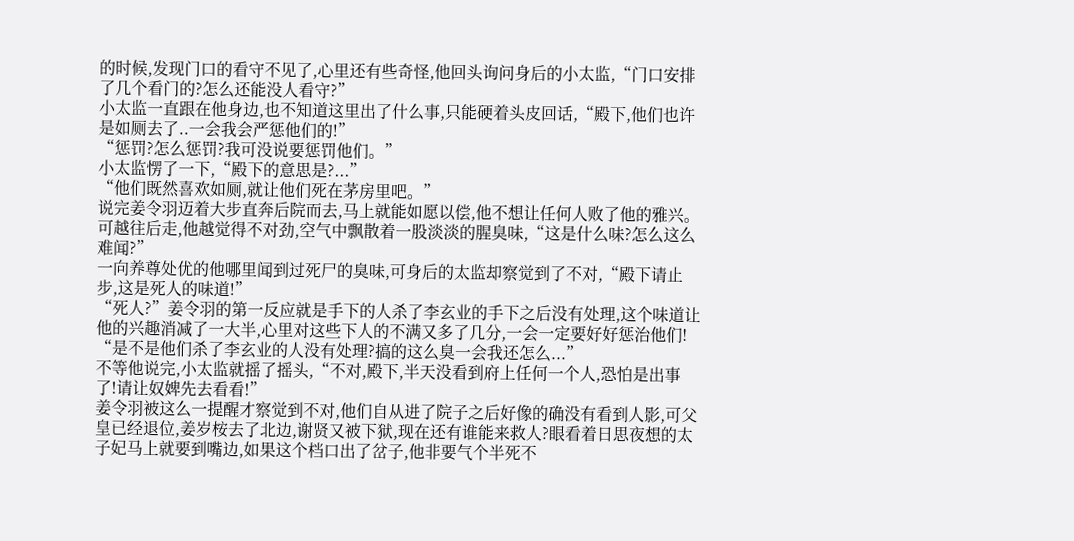的时候,发现门口的看守不见了,心里还有些奇怪,他回头询问身后的小太监,“门口安排了几个看门的?怎么还能没人看守?”
小太监一直跟在他身边,也不知道这里出了什么事,只能硬着头皮回话,“殿下,他们也许是如厕去了..一会我会严惩他们的!”
“惩罚?怎么惩罚?我可没说要惩罚他们。”
小太监愣了一下,“殿下的意思是?...”
“他们既然喜欢如厕,就让他们死在茅房里吧。”
说完姜令羽迈着大步直奔后院而去,马上就能如愿以偿,他不想让任何人败了他的雅兴。
可越往后走,他越觉得不对劲,空气中飘散着一股淡淡的腥臭味,“这是什么味?怎么这么难闻?”
一向养尊处优的他哪里闻到过死尸的臭味,可身后的太监却察觉到了不对,“殿下请止步,这是死人的味道!”
“死人?”姜令羽的第一反应就是手下的人杀了李玄业的手下之后没有处理,这个味道让他的兴趣消减了一大半,心里对这些下人的不满又多了几分,一会一定要好好惩治他们!
“是不是他们杀了李玄业的人没有处理?搞的这么臭一会我还怎么...”
不等他说完,小太监就摇了摇头,“不对,殿下,半天没看到府上任何一个人,恐怕是出事了!请让奴婢先去看看!”
姜令羽被这么一提醒才察觉到不对,他们自从进了院子之后好像的确没有看到人影,可父皇已经退位,姜岁桉去了北边,谢贤又被下狱,现在还有谁能来救人?眼看着日思夜想的太子妃马上就要到嘴边,如果这个档口出了岔子,他非要气个半死不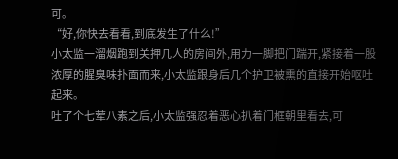可。
“好,你快去看看,到底发生了什么!”
小太监一溜烟跑到关押几人的房间外,用力一脚把门踹开,紧接着一股浓厚的腥臭味扑面而来,小太监跟身后几个护卫被熏的直接开始呕吐起来。
吐了个七荤八素之后,小太监强忍着恶心扒着门框朝里看去,可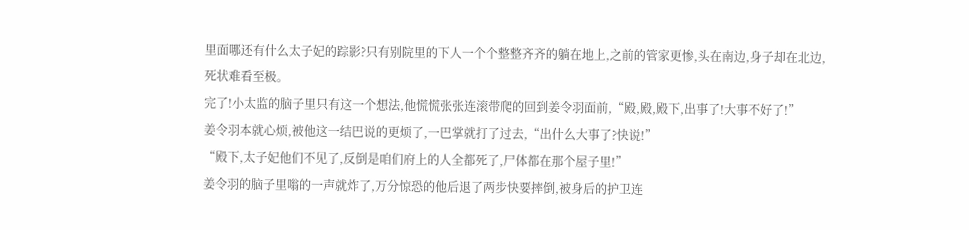里面哪还有什么太子妃的踪影?只有别院里的下人一个个整整齐齐的躺在地上,之前的管家更惨,头在南边,身子却在北边,死状难看至极。
完了!小太监的脑子里只有这一个想法,他慌慌张张连滚带爬的回到姜令羽面前,“殿,殿,殿下,出事了!大事不好了!”
姜令羽本就心烦,被他这一结巴说的更烦了,一巴掌就打了过去,“出什么大事了?快说!”
“殿下,太子妃他们不见了,反倒是咱们府上的人全都死了,尸体都在那个屋子里!”
姜令羽的脑子里嗡的一声就炸了,万分惊恐的他后退了两步快要摔倒,被身后的护卫连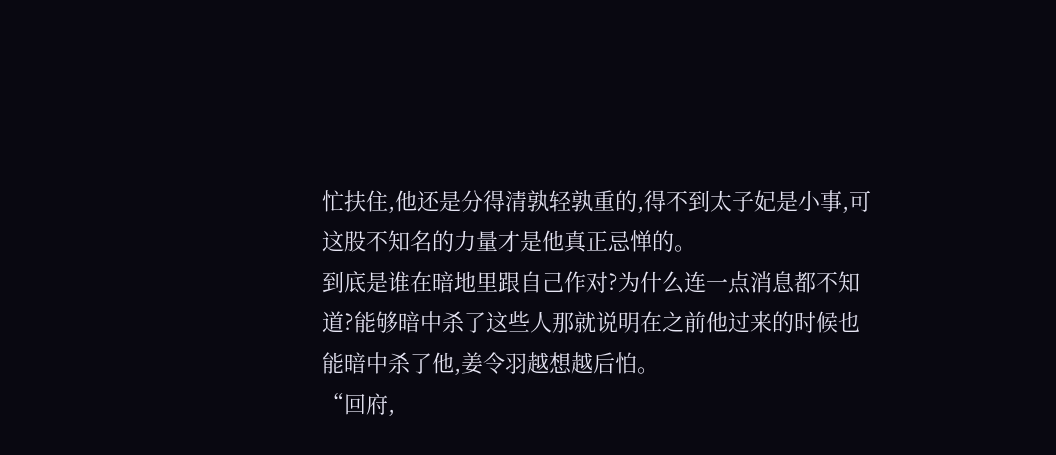忙扶住,他还是分得清孰轻孰重的,得不到太子妃是小事,可这股不知名的力量才是他真正忌惮的。
到底是谁在暗地里跟自己作对?为什么连一点消息都不知道?能够暗中杀了这些人那就说明在之前他过来的时候也能暗中杀了他,姜令羽越想越后怕。
“回府,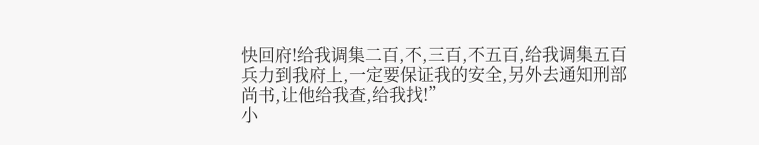快回府!给我调集二百,不,三百,不五百,给我调集五百兵力到我府上,一定要保证我的安全,另外去通知刑部尚书,让他给我查,给我找!”
小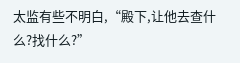太监有些不明白,“殿下,让他去查什么?找什么?”